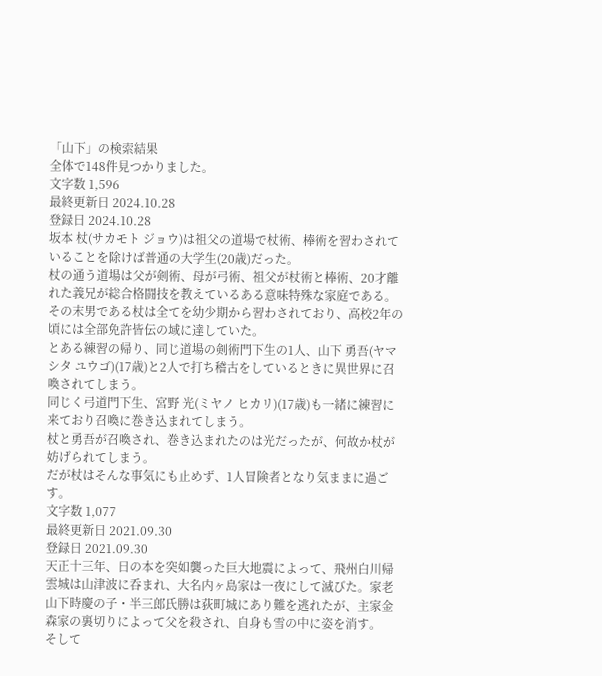「山下」の検索結果
全体で148件見つかりました。
文字数 1,596
最終更新日 2024.10.28
登録日 2024.10.28
坂本 杖(サカモト ジョウ)は祖父の道場で杖術、棒術を習わされていることを除けば普通の大学生(20歳)だった。
杖の通う道場は父が剣術、母が弓術、祖父が杖術と棒術、20才離れた義兄が総合格闘技を教えているある意味特殊な家庭である。
その末男である杖は全てを幼少期から習わされており、高校2年の頃には全部免許皆伝の域に達していた。
とある練習の帰り、同じ道場の剣術門下生の1人、山下 勇吾(ヤマシタ ユウゴ)(17歳)と2人で打ち稽古をしているときに異世界に召喚されてしまう。
同じく弓道門下生、宮野 光(ミヤノ ヒカリ)(17歳)も一緒に練習に来ており召喚に巻き込まれてしまう。
杖と勇吾が召喚され、巻き込まれたのは光だったが、何故か杖が妨げられてしまう。
だが杖はそんな事気にも止めず、1人冒険者となり気ままに過ごす。
文字数 1,077
最終更新日 2021.09.30
登録日 2021.09.30
天正十三年、日の本を突如襲った巨大地震によって、飛州白川帰雲城は山津波に呑まれ、大名内ヶ島家は一夜にして滅びた。家老山下時慶の子・半三郎氏勝は荻町城にあり難を逃れたが、主家金森家の裏切りによって父を殺され、自身も雪の中に姿を消す。
そして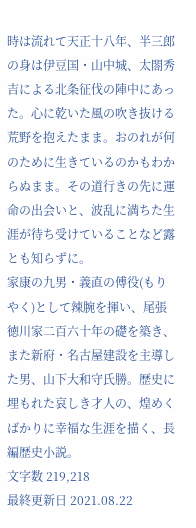時は流れて天正十八年、半三郎の身は伊豆国・山中城、太閤秀吉による北条征伐の陣中にあった。心に乾いた風の吹き抜ける荒野を抱えたまま。おのれが何のために生きているのかもわからぬまま。その道行きの先に運命の出会いと、波乱に満ちた生涯が待ち受けていることなど露とも知らずに。
家康の九男・義直の傅役(もりやく)として辣腕を揮い、尾張徳川家二百六十年の礎を築き、また新府・名古屋建設を主導した男、山下大和守氏勝。歴史に埋もれた哀しき才人の、煌めくばかりに幸福な生涯を描く、長編歴史小説。
文字数 219,218
最終更新日 2021.08.22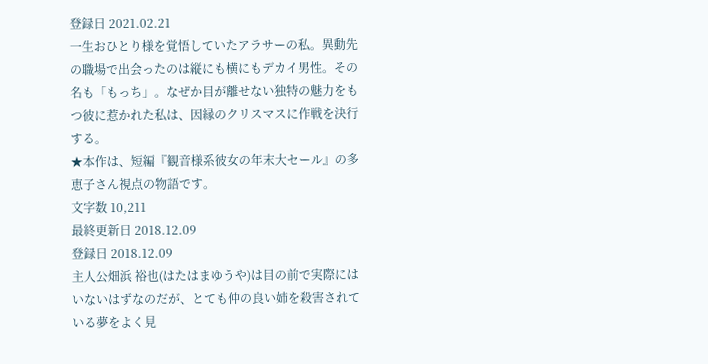登録日 2021.02.21
一生おひとり様を覚悟していたアラサーの私。異動先の職場で出会ったのは縦にも横にもデカイ男性。その名も「もっち」。なぜか目が離せない独特の魅力をもつ彼に惹かれた私は、因縁のクリスマスに作戦を決行する。
★本作は、短編『観音様系彼女の年末大セール』の多恵子さん視点の物語です。
文字数 10,211
最終更新日 2018.12.09
登録日 2018.12.09
主人公畑浜 裕也(はたはまゆうや)は目の前で実際にはいないはずなのだが、とても仲の良い姉を殺害されている夢をよく見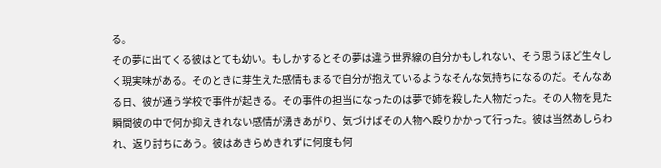る。
その夢に出てくる彼はとても幼い。もしかするとその夢は違う世界線の自分かもしれない、そう思うほど生々しく現実味がある。そのときに芽生えた感情もまるで自分が抱えているようなそんな気持ちになるのだ。そんなある日、彼が通う学校で事件が起きる。その事件の担当になったのは夢で姉を殺した人物だった。その人物を見た瞬間彼の中で何か抑えきれない感情が湧きあがり、気づけばその人物へ殴りかかって行った。彼は当然あしらわれ、返り討ちにあう。彼はあきらめきれずに何度も何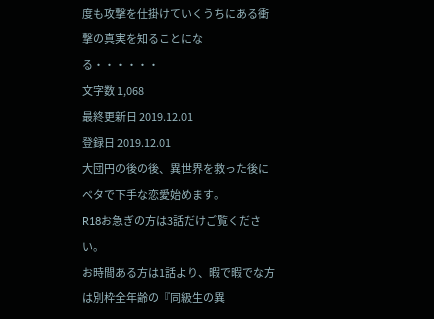度も攻撃を仕掛けていくうちにある衝撃の真実を知ることになる・・・・・・
文字数 1,068
最終更新日 2019.12.01
登録日 2019.12.01
大団円の後の後、異世界を救った後にベタで下手な恋愛始めます。
R18お急ぎの方は3話だけご覧ください。
お時間ある方は1話より、暇で暇でな方は別枠全年齢の『同級生の異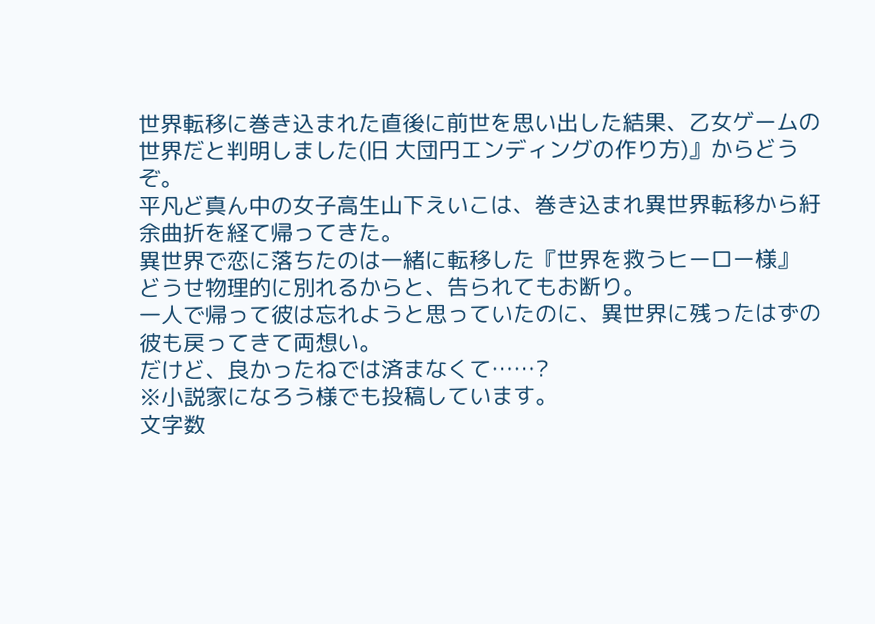世界転移に巻き込まれた直後に前世を思い出した結果、乙女ゲームの世界だと判明しました(旧 大団円エンディングの作り方)』からどうぞ。
平凡ど真ん中の女子高生山下えいこは、巻き込まれ異世界転移から紆余曲折を経て帰ってきた。
異世界で恋に落ちたのは一緒に転移した『世界を救うヒーロー様』
どうせ物理的に別れるからと、告られてもお断り。
一人で帰って彼は忘れようと思っていたのに、異世界に残ったはずの彼も戻ってきて両想い。
だけど、良かったねでは済まなくて……?
※小説家になろう様でも投稿しています。
文字数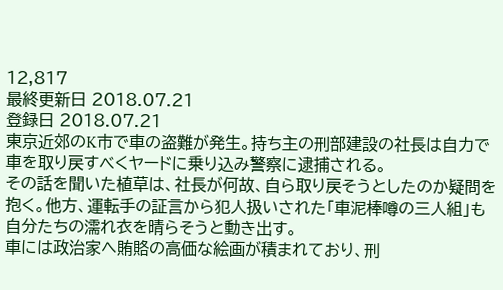12,817
最終更新日 2018.07.21
登録日 2018.07.21
東京近郊のK市で車の盗難が発生。持ち主の刑部建設の社長は自力で車を取り戻すべくヤードに乗り込み警察に逮捕される。
その話を聞いた植草は、社長が何故、自ら取り戻そうとしたのか疑問を抱く。他方、運転手の証言から犯人扱いされた「車泥棒噂の三人組」も自分たちの濡れ衣を晴らそうと動き出す。
車には政治家へ賄賂の高価な絵画が積まれており、刑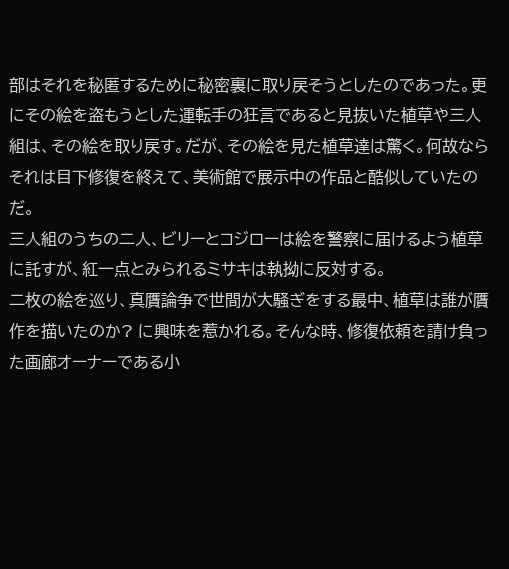部はそれを秘匿するために秘密裏に取り戻そうとしたのであった。更にその絵を盗もうとした運転手の狂言であると見抜いた植草や三人組は、その絵を取り戻す。だが、その絵を見た植草達は驚く。何故ならそれは目下修復を終えて、美術館で展示中の作品と酷似していたのだ。
三人組のうちの二人、ビリーとコジローは絵を警察に届けるよう植草に託すが、紅一点とみられるミサキは執拗に反対する。
二枚の絵を巡り、真贋論争で世間が大騒ぎをする最中、植草は誰が贋作を描いたのか? に興味を惹かれる。そんな時、修復依頼を請け負った画廊オーナーである小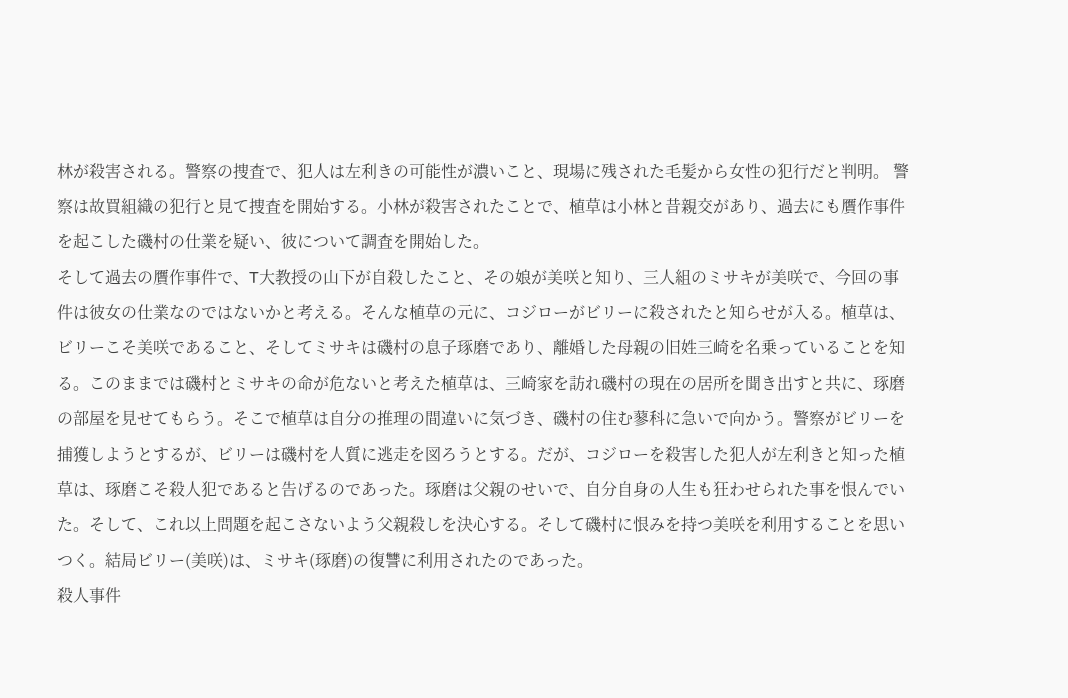林が殺害される。警察の捜査で、犯人は左利きの可能性が濃いこと、現場に残された毛髪から女性の犯行だと判明。 警察は故買組織の犯行と見て捜査を開始する。小林が殺害されたことで、植草は小林と昔親交があり、過去にも贋作事件を起こした磯村の仕業を疑い、彼について調査を開始した。
そして過去の贋作事件で、T大教授の山下が自殺したこと、その娘が美咲と知り、三人組のミサキが美咲で、今回の事件は彼女の仕業なのではないかと考える。そんな植草の元に、コジローがビリーに殺されたと知らせが入る。植草は、ビリーこそ美咲であること、そしてミサキは磯村の息子琢磨であり、離婚した母親の旧姓三崎を名乗っていることを知る。このままでは磯村とミサキの命が危ないと考えた植草は、三崎家を訪れ磯村の現在の居所を聞き出すと共に、琢磨の部屋を見せてもらう。そこで植草は自分の推理の間違いに気づき、磯村の住む蓼科に急いで向かう。警察がビリーを捕獲しようとするが、ビリーは磯村を人質に逃走を図ろうとする。だが、コジローを殺害した犯人が左利きと知った植草は、琢磨こそ殺人犯であると告げるのであった。琢磨は父親のせいで、自分自身の人生も狂わせられた事を恨んでいた。そして、これ以上問題を起こさないよう父親殺しを決心する。そして磯村に恨みを持つ美咲を利用することを思いつく。結局ビリー(美咲)は、ミサキ(琢磨)の復讐に利用されたのであった。
殺人事件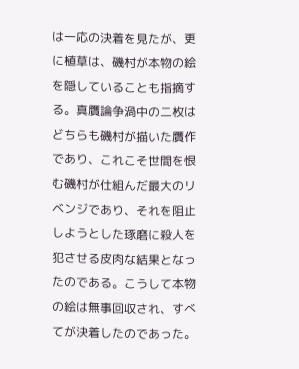は一応の決着を見たが、更に植草は、磯村が本物の絵を隠していることも指摘する。真贋論争渦中の二枚はどちらも磯村が描いた贋作であり、これこそ世間を恨む磯村が仕組んだ最大のリベンジであり、それを阻止しようとした琢磨に殺人を犯させる皮肉な結果となったのである。こうして本物の絵は無事回収され、すべてが決着したのであった。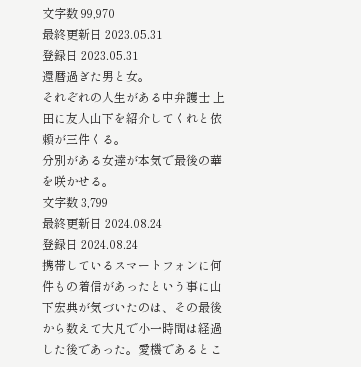文字数 99,970
最終更新日 2023.05.31
登録日 2023.05.31
還暦過ぎた男と女。
それぞれの人生がある中弁護士 上田に友人山下を紹介してくれと依頼が三件くる。
分別がある女達が本気で最後の華を咲かせる。
文字数 3,799
最終更新日 2024.08.24
登録日 2024.08.24
携帯しているスマートフォンに何件もの着信があったという事に山下宏典が気づいたのは、その最後から数えて大凡で小一時間は経過した後であった。愛機であるとこ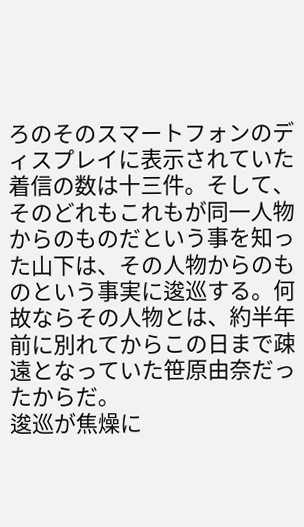ろのそのスマートフォンのディスプレイに表示されていた着信の数は十三件。そして、そのどれもこれもが同一人物からのものだという事を知った山下は、その人物からのものという事実に逡巡する。何故ならその人物とは、約半年前に別れてからこの日まで疎遠となっていた笹原由奈だったからだ。
逡巡が焦燥に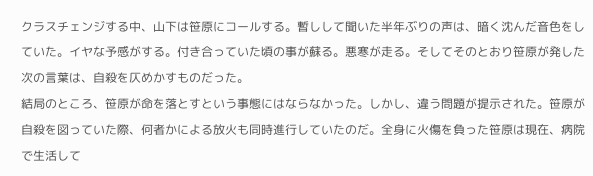クラスチェンジする中、山下は笹原にコールする。暫しして聞いた半年ぶりの声は、暗く沈んだ音色をしていた。イヤな予感がする。付き合っていた頃の事が蘇る。悪寒が走る。そしてそのとおり笹原が発した次の言葉は、自殺を仄めかすものだった。
結局のところ、笹原が命を落とすという事態にはならなかった。しかし、違う問題が提示された。笹原が自殺を図っていた際、何者かによる放火も同時進行していたのだ。全身に火傷を負った笹原は現在、病院で生活して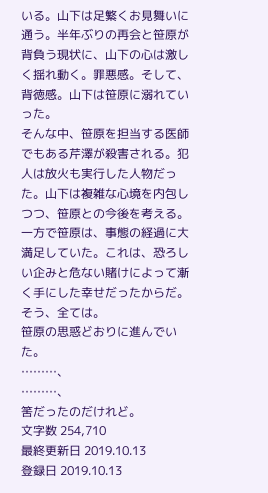いる。山下は足繁くお見舞いに通う。半年ぶりの再会と笹原が背負う現状に、山下の心は激しく揺れ動く。罪悪感。そして、背徳感。山下は笹原に溺れていった。
そんな中、笹原を担当する医師でもある芹澤が殺害される。犯人は放火も実行した人物だった。山下は複雑な心境を内包しつつ、笹原との今後を考える。
一方で笹原は、事態の経過に大満足していた。これは、恐ろしい企みと危ない賭けによって漸く手にした幸せだったからだ。
そう、全ては。
笹原の思惑どおりに進んでいた。
………、
………、
筈だったのだけれど。
文字数 254,710
最終更新日 2019.10.13
登録日 2019.10.13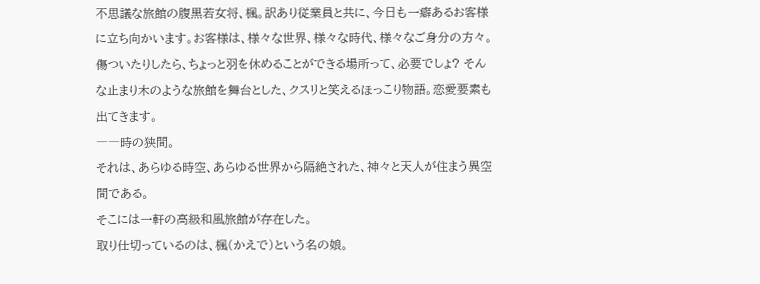不思議な旅館の腹黒若女将、楓。訳あり従業員と共に、今日も一癖あるお客様に立ち向かいます。お客様は、様々な世界、様々な時代、様々なご身分の方々。傷ついたりしたら、ちょっと羽を休めることができる場所って、必要でしょ? そんな止まり木のような旅館を舞台とした、クスリと笑えるほっこり物語。恋愛要素も出てきます。
――時の狭間。
それは、あらゆる時空、あらゆる世界から隔絶された、神々と天人が住まう異空間である。
そこには一軒の高級和風旅館が存在した。
取り仕切っているのは、楓(かえで)という名の娘。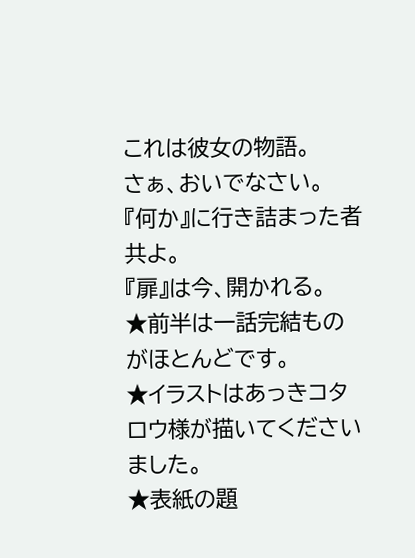これは彼女の物語。
さぁ、おいでなさい。
『何か』に行き詰まった者共よ。
『扉』は今、開かれる。
★前半は一話完結ものがほとんどです。
★イラストはあっきコタロウ様が描いてくださいました。
★表紙の題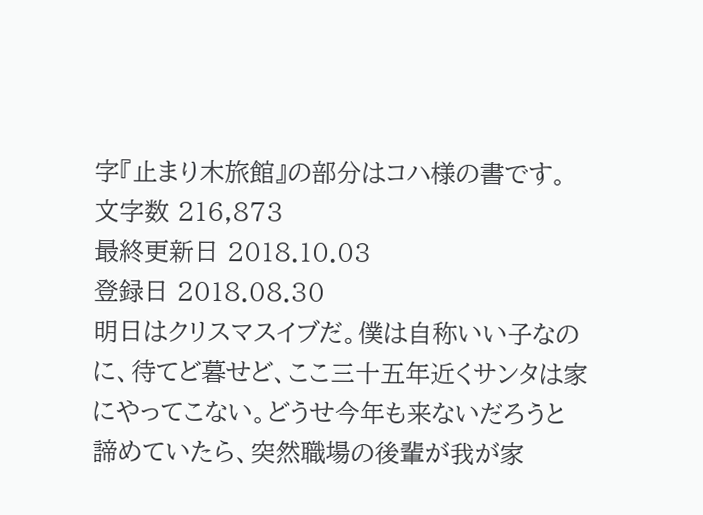字『止まり木旅館』の部分はコハ様の書です。
文字数 216,873
最終更新日 2018.10.03
登録日 2018.08.30
明日はクリスマスイブだ。僕は自称いい子なのに、待てど暮せど、ここ三十五年近くサンタは家にやってこない。どうせ今年も来ないだろうと諦めていたら、突然職場の後輩が我が家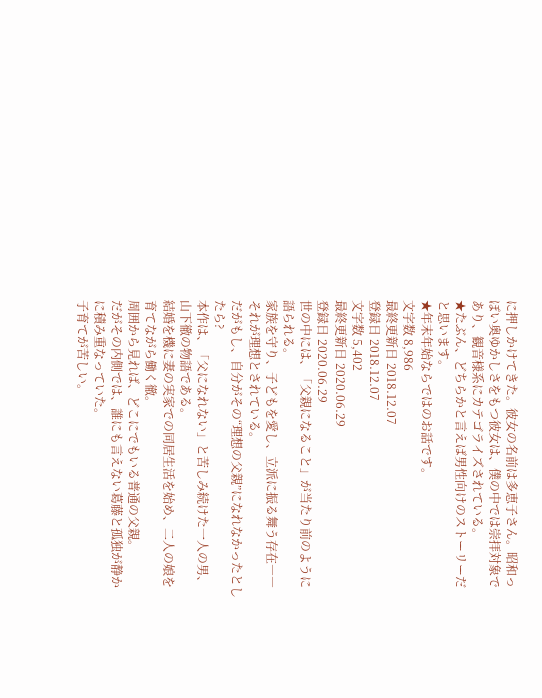に押しかけてきた。彼女の名前は多恵子さん。昭和っぽい奥ゆかしさをもつ彼女は、僕の中では崇拝対象であり、観音様系にカテゴライズされている。
★たぶん、どちらかと言えば男性向けのストーリーだと思います。
★年末年始ならではのお話です。
文字数 8,986
最終更新日 2018.12.07
登録日 2018.12.07
文字数 5,402
最終更新日 2020.06.29
登録日 2020.06.29
世の中には、「父親になること」が当たり前のように語られる。
家族を守り、子どもを愛し、立派に振る舞う存在――それが理想とされている。
だがもし、自分がその“理想の父親”になれなかったとしたら?
本作は、「父になれない」と苦しみ続けた一人の男、山下徹の物語である。
結婚を機に妻の実家での同居生活を始め、二人の娘を育てながら働く徹。
周囲から見れば、どこにでもいる普通の父親。
だがその内側では、誰にも言えない葛藤と孤独が静かに積み重なっていた。
子育てが苦しい。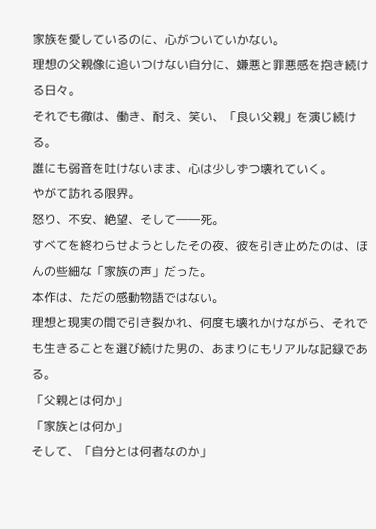家族を愛しているのに、心がついていかない。
理想の父親像に追いつけない自分に、嫌悪と罪悪感を抱き続ける日々。
それでも徹は、働き、耐え、笑い、「良い父親」を演じ続ける。
誰にも弱音を吐けないまま、心は少しずつ壊れていく。
やがて訪れる限界。
怒り、不安、絶望、そして――死。
すべてを終わらせようとしたその夜、彼を引き止めたのは、ほんの些細な「家族の声」だった。
本作は、ただの感動物語ではない。
理想と現実の間で引き裂かれ、何度も壊れかけながら、それでも生きることを選び続けた男の、あまりにもリアルな記録である。
「父親とは何か」
「家族とは何か」
そして、「自分とは何者なのか」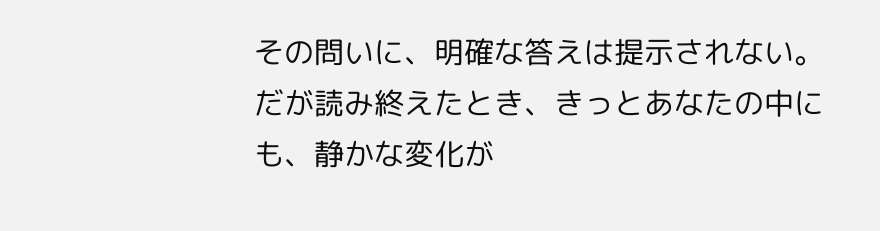その問いに、明確な答えは提示されない。
だが読み終えたとき、きっとあなたの中にも、静かな変化が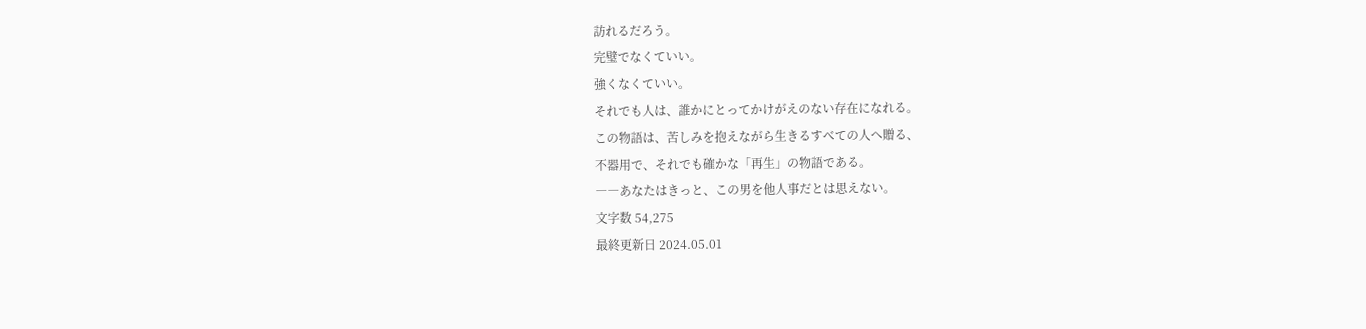訪れるだろう。
完璧でなくていい。
強くなくていい。
それでも人は、誰かにとってかけがえのない存在になれる。
この物語は、苦しみを抱えながら生きるすべての人へ贈る、
不器用で、それでも確かな「再生」の物語である。
――あなたはきっと、この男を他人事だとは思えない。
文字数 54,275
最終更新日 2024.05.01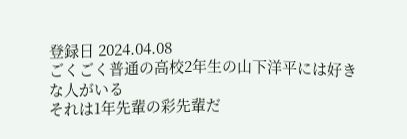登録日 2024.04.08
ごくごく普通の高校2年生の山下洋平には好きな人がいる
それは1年先輩の彩先輩だ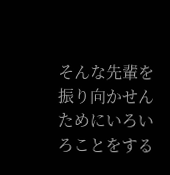そんな先輩を振り向かせんためにいろいろことをする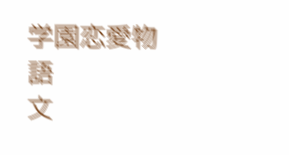学園恋愛物語
文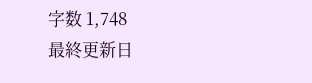字数 1,748
最終更新日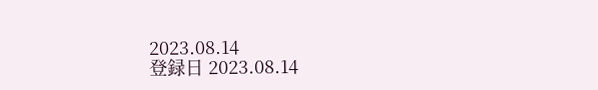2023.08.14
登録日 2023.08.14